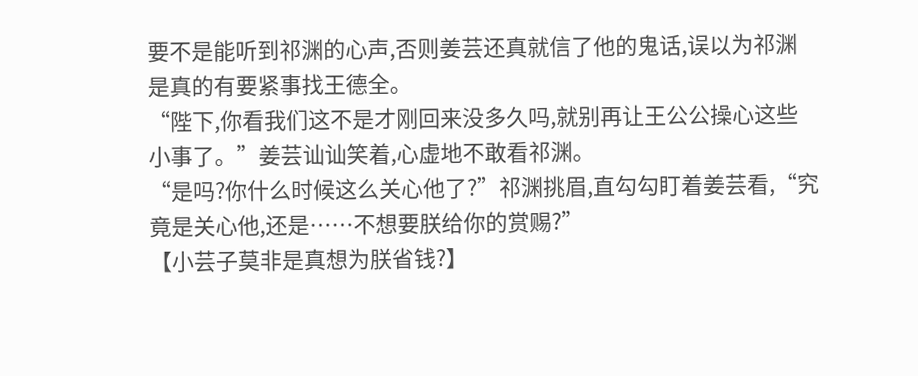要不是能听到祁渊的心声,否则姜芸还真就信了他的鬼话,误以为祁渊是真的有要紧事找王德全。
“陛下,你看我们这不是才刚回来没多久吗,就别再让王公公操心这些小事了。”姜芸讪讪笑着,心虚地不敢看祁渊。
“是吗?你什么时候这么关心他了?”祁渊挑眉,直勾勾盯着姜芸看,“究竟是关心他,还是……不想要朕给你的赏赐?”
【小芸子莫非是真想为朕省钱?】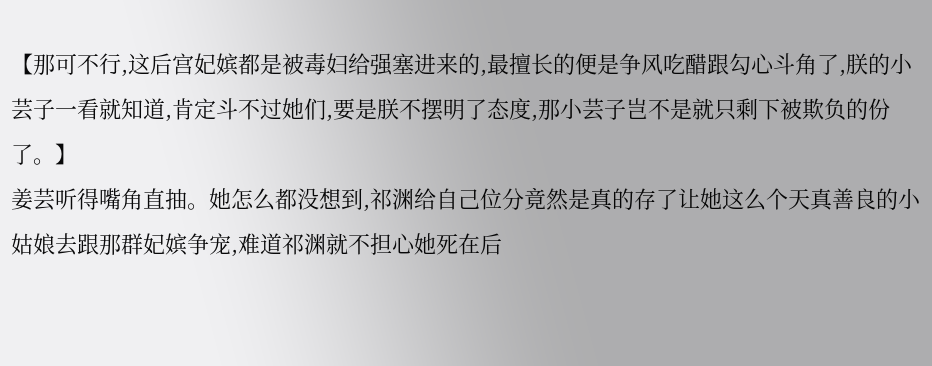【那可不行,这后宫妃嫔都是被毒妇给强塞进来的,最擅长的便是争风吃醋跟勾心斗角了,朕的小芸子一看就知道,肯定斗不过她们,要是朕不摆明了态度,那小芸子岂不是就只剩下被欺负的份了。】
姜芸听得嘴角直抽。她怎么都没想到,祁渊给自己位分竟然是真的存了让她这么个天真善良的小姑娘去跟那群妃嫔争宠,难道祁渊就不担心她死在后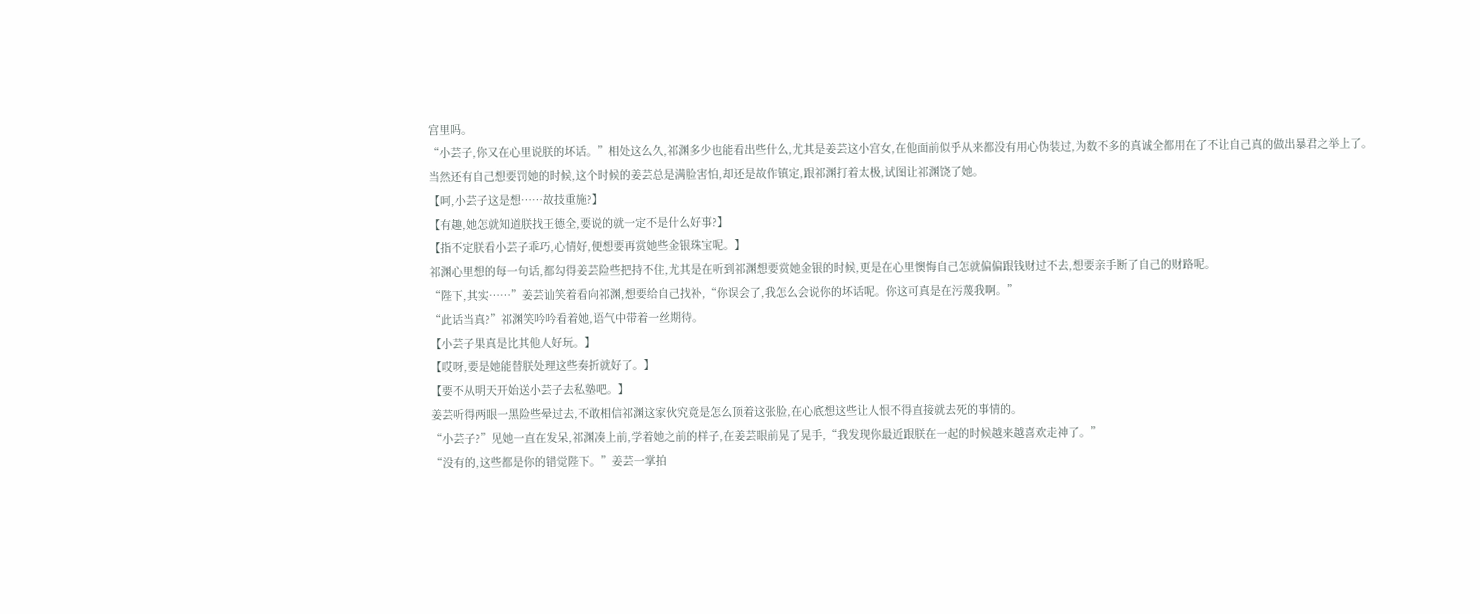宫里吗。
“小芸子,你又在心里说朕的坏话。”相处这么久,祁渊多少也能看出些什么,尤其是姜芸这小宫女,在他面前似乎从来都没有用心伪装过,为数不多的真诚全都用在了不让自己真的做出暴君之举上了。
当然还有自己想要罚她的时候,这个时候的姜芸总是满脸害怕,却还是故作镇定,跟祁渊打着太极,试图让祁渊饶了她。
【呵,小芸子这是想……故技重施?】
【有趣,她怎就知道朕找王德全,要说的就一定不是什么好事?】
【指不定朕看小芸子乖巧,心情好,便想要再赏她些金银珠宝呢。】
祁渊心里想的每一句话,都勾得姜芸险些把持不住,尤其是在听到祁渊想要赏她金银的时候,更是在心里懊悔自己怎就偏偏跟钱财过不去,想要亲手断了自己的财路呢。
“陛下,其实……”姜芸讪笑着看向祁渊,想要给自己找补,“你误会了,我怎么会说你的坏话呢。你这可真是在污蔑我啊。”
“此话当真?”祁渊笑吟吟看着她,语气中带着一丝期待。
【小芸子果真是比其他人好玩。】
【哎呀,要是她能替朕处理这些奏折就好了。】
【要不从明天开始送小芸子去私塾吧。】
姜芸听得两眼一黑险些晕过去,不敢相信祁渊这家伙究竟是怎么顶着这张脸,在心底想这些让人恨不得直接就去死的事情的。
“小芸子?”见她一直在发呆,祁渊凑上前,学着她之前的样子,在姜芸眼前晃了晃手,“我发现你最近跟朕在一起的时候越来越喜欢走神了。”
“没有的,这些都是你的错觉陛下。”姜芸一掌拍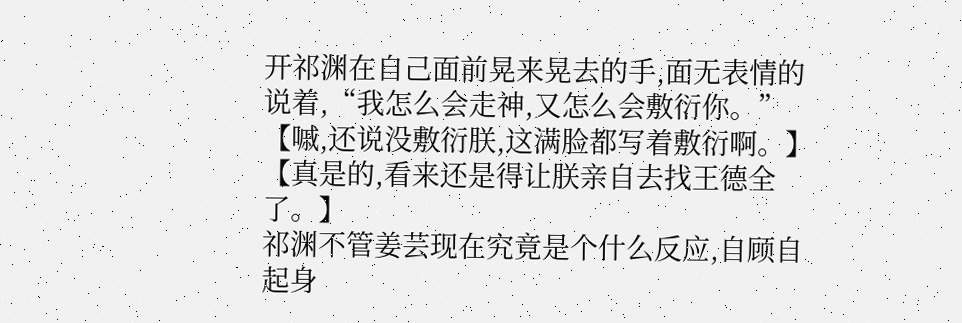开祁渊在自己面前晃来晃去的手,面无表情的说着,“我怎么会走神,又怎么会敷衍你。”
【嘁,还说没敷衍朕,这满脸都写着敷衍啊。】
【真是的,看来还是得让朕亲自去找王德全了。】
祁渊不管姜芸现在究竟是个什么反应,自顾自起身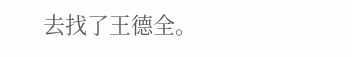去找了王德全。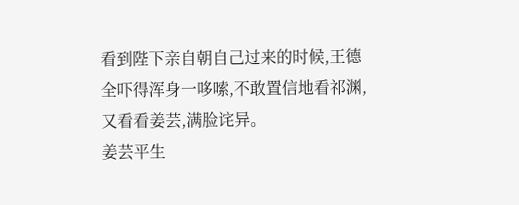看到陛下亲自朝自己过来的时候,王德全吓得浑身一哆嗦,不敢置信地看祁渊,又看看姜芸,满脸诧异。
姜芸平生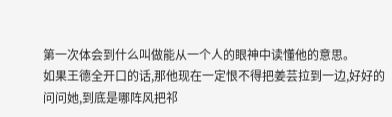第一次体会到什么叫做能从一个人的眼神中读懂他的意思。
如果王德全开口的话,那他现在一定恨不得把姜芸拉到一边,好好的问问她,到底是哪阵风把祁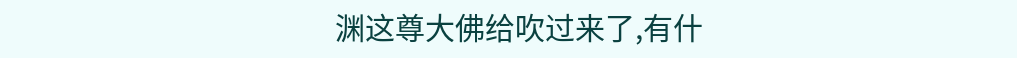渊这尊大佛给吹过来了,有什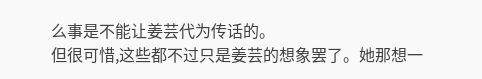么事是不能让姜芸代为传话的。
但很可惜,这些都不过只是姜芸的想象罢了。她那想一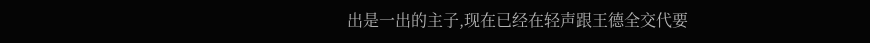出是一出的主子,现在已经在轻声跟王德全交代要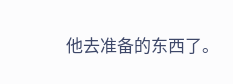他去准备的东西了。